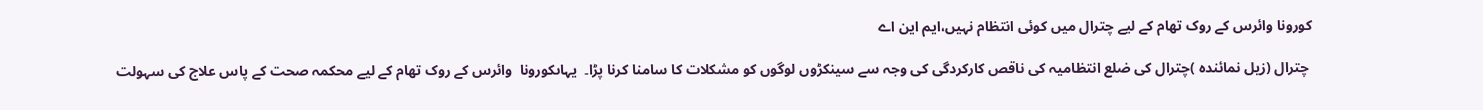کورونا وائرس کے روک تھام کے لیے چترال میں کوئی انتظام نہیں،ایم این اے

 چترال (زیل نمائندہ )چترال کی ضلع انتظامیہ کی ناقص کارکردگی کی وجہ سے سینکڑوں لوگوں کو مشکلات کا سامنا کرنا پڑا۔  یہاںکورونا  وائرس کے روک تھام کے لیے محکمہ صحت کے پاس علاج کی سہولت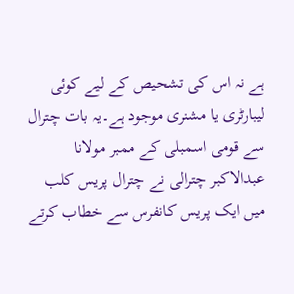ہے نہ اس کی تشحیص کے لیے کوئی لیبارٹری یا مشنری موجود ہے۔یہ بات چترال سے قومی اسمبلی کے ممبر مولانا عبدالاکبر چترالی نے چترال پریس کلب میں ایک پریس کانفرس سے خطاب کرتے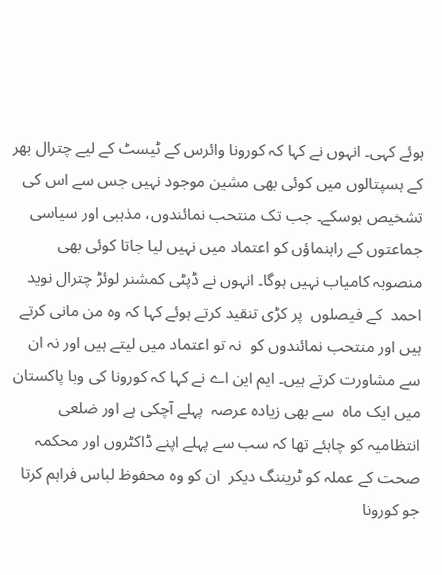ہوئے کہی۔ انہوں نے کہا کہ کورونا وائرس کے ٹیسٹ کے لیے چترال بھر کے ہسپتالوں میں کوئی بھی مشین موجود نہیں جس سے اس کی تشخیص ہوسکے۔ جب تک منتحب نمائندوں، مذہبی اور سیاسی جماعتوں کے راہنماؤں کو اعتماد میں نہیں لیا جاتا کوئی بھی منصوبہ کامیاب نہیں ہوگا۔ انہوں نے ڈپٹی کمشنر لوئڑ چترال نوید احمد  کے فیصلوں  پر کڑی تنقید کرتے ہوئے کہا کہ وہ من مانی کرتے ہیں اور منتحب نمائندوں کو  نہ تو اعتماد میں لیتے ہیں اور نہ ان سے مشاورت کرتے ہیں۔ ایم این اے نے کہا کہ کورونا کی وبا پاکستان میں ایک ماہ  سے بھی زیادہ عرصہ  پہلے آچکی ہے اور ضلعی انتظامیہ کو چاہئے تھا کہ سب سے پہلے اپنے ڈاکٹروں اور محکمہ صحت کے عملہ کو ٹریننگ دیکر  ان کو وہ محفوظ لباس فراہم کرتا جو کورونا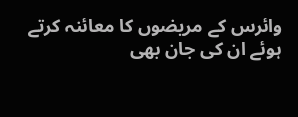وائرس کے مریضوں کا معائنہ کرتے ہوئے ان کی جان بھی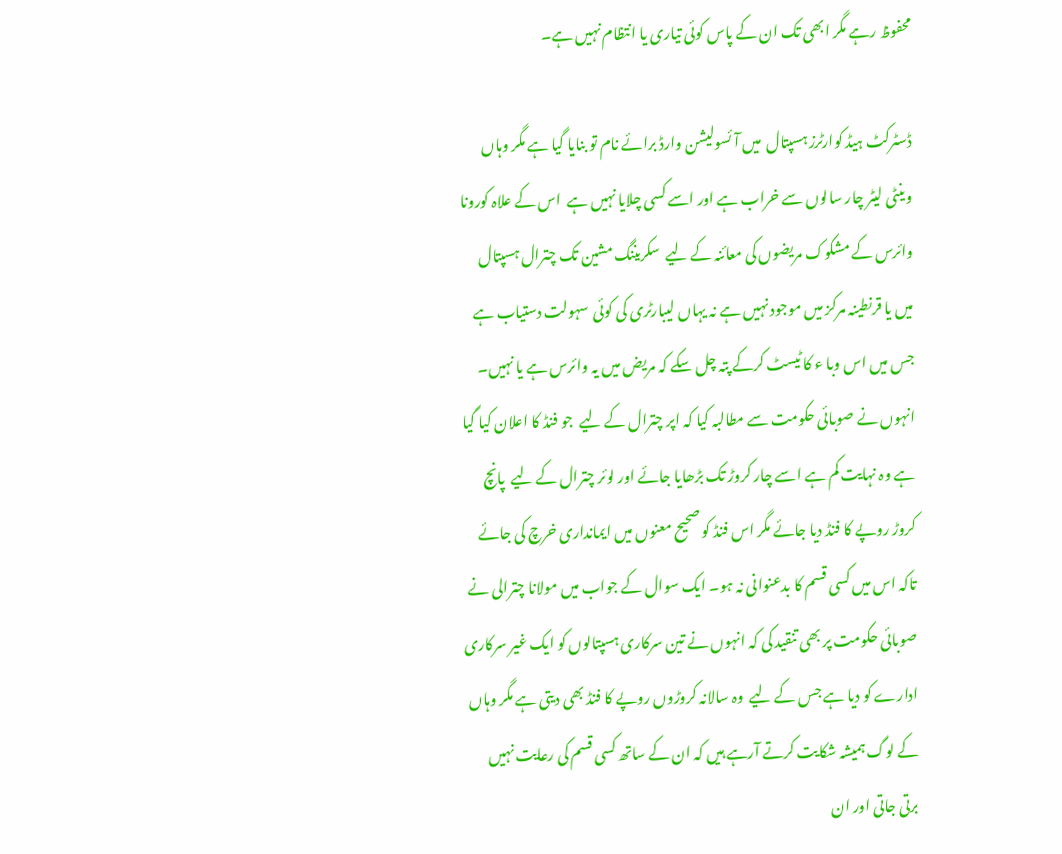محفوظ رہے مگر ابھی تک ان کے پاس کوئی تیاری یا انتظام نہیں ہے۔

ڈسٹرکٹ ہیڈ کوارٹرز ہسپتال  میں آئسولیشن وارڈ برائے نام تو بنایا گیا ہے مگر وہاں وینٹی لیٹر چار سالوں سے خراب ہے اور اسے کسی چلایا نہیں ہے  اس کے علاہ کورونا وائرس کے مشکوک مریضوں کی معائنہ کے لیے  سکریننگ مشین تک چترال ہسپتال میں یا قرنطینہ مرکز میں موجود نہیں ہے نہ یہاں لیبارٹری کی کوئی  سہولت دستیاب ہے جس میں اس وبا ء کا ٹیسٹ کرکے پتہ چل سکے کہ مریض میں یہ وائرس ہے یا نہیں۔ انہوں نے صوبائی حکومت سے مطالبہ کیا کہ اپر چترال کے لیے  جو فنڈ کا اعلان کیا گیا ہے وہ نہایت کم ہے اسے چار کروڑ تک بڑھایا جائے اور لوئر چترال کے لیے  پانچ کروڑ روپے کا فنڈ دیا جائے مگر اس فنڈ کو صحیح معنوں میں ایمانداری خرچ کی جائے تاکہ اس میں کسی قسم کا بدعنوانی نہ ہو۔ ایک سوال کے جواب میں مولانا چترالی نے صوبائی حکومت پر بھی تنقید کی کہ انہوں نے تین سرکاری ہسپتالوں کو ایک غیر سرکاری ادارے کو دیا ہے جس کے لیے  وہ سالانہ کروڑوں روپے کا فنڈ بھی دیتی ہے مگر وہاں کے لوگ ہمیشہ شکایت کرتے آرہے ہیں کہ ان کے ساتھ کسی قسم کی رعایت نہیں برتی جاتی اور ان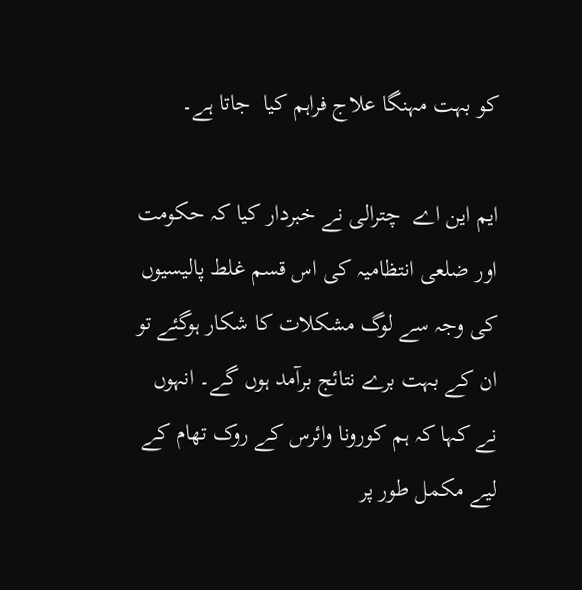کو بہت مہنگا علاج فراہم کیا  جاتا ہے۔

ایم این اے  چترالی نے خبردار کیا کہ حکومت اور ضلعی انتظامیہ کی اس قسم غلط پالیسیوں کی وجہ سے لوگ مشکلات کا شکار ہوگئے تو ان کے بہت برے نتائج برآمد ہوں گے۔ انہوں نے کہا کہ ہم کورونا وائرس کے روک تھام کے لیے مکمل طور پر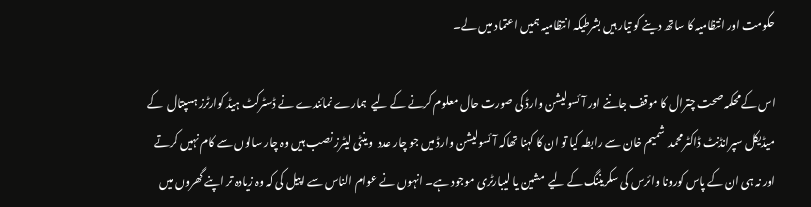حکومت اور انتظامیہ کا ساتھ دینے کو تیار ہیں بشرطیکہ انتظامیہ ہمیں اعتماد میں لے۔

اس کےمحکمہ صحت چترال کا موقف جاننے اور آئسولیشن وارڈ کی صورت حال معلوم کرنے کے لیے  ہمارے نمائندے نے ڈسٹرکٹ ہیڈ کوارٹرز ہسپتال  کے میڈیکل سپرانڈنٹ ڈاکٹرمحمد  شمیم خان سے رابطہ کیا تو ان کا کہنا تھاکہ آئسولیشن وارڈ میں جو چار عدد  وینٹی لیٹرز نصب ہیں وہ چار سالوں سے کام نہیں کرتے  اور نہ ہی ان کے پاس کورونا وائرس کی سکریننگ کے لیے  مشین یا لیبارٹری موجود ہے۔ انہوں نے عوام الناس سے اپیل کی کہ وہ زیادہ تر اپنے گھروں میں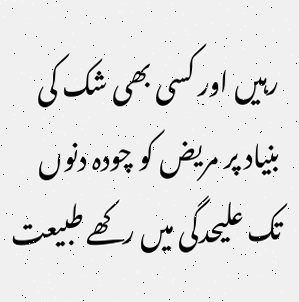رہیں اور کسی بھی شک کی بنیاد پر مریض کو چودہ دنوں تک علیحدگی میں رکھے طبیعت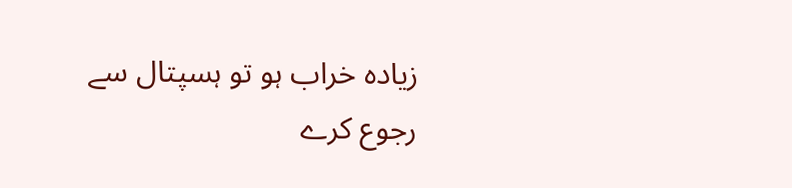زیادہ خراب ہو تو ہسپتال سے رجوع کرے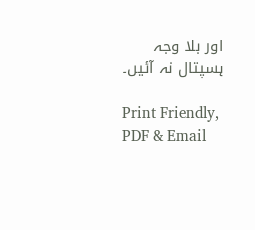اور بلا وجہ ہسپتال نہ آئیں۔

Print Friendly, PDF & Email